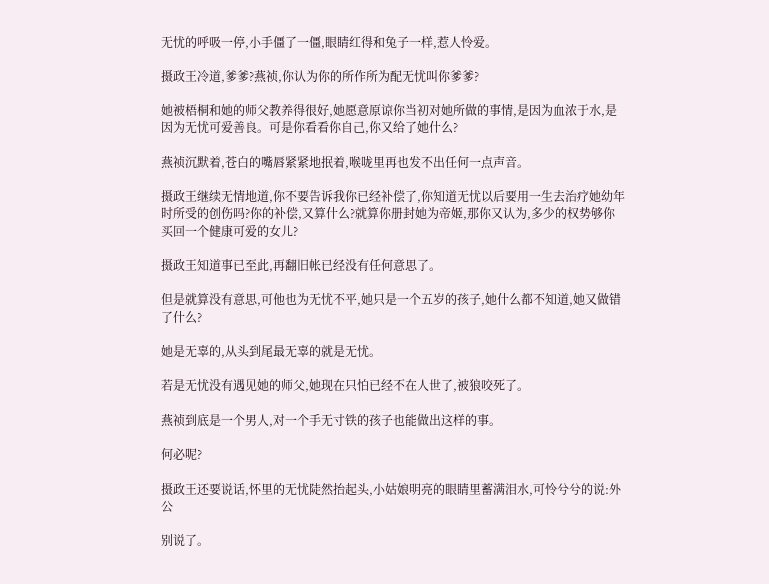无忧的呼吸一停,小手僵了一僵,眼睛红得和兔子一样,惹人怜爱。

摄政王冷道,爹爹?燕祯,你认为你的所作所为配无忧叫你爹爹?

她被梧桐和她的师父教养得很好,她愿意原谅你当初对她所做的事情,是因为血浓于水,是因为无忧可爱善良。可是你看看你自己,你又给了她什么?

燕祯沉默着,苍白的嘴唇紧紧地抿着,喉咙里再也发不出任何一点声音。

摄政王继续无情地道,你不要告诉我你已经补偿了,你知道无忧以后要用一生去治疗她幼年时所受的创伤吗?你的补偿,又算什么?就算你册封她为帝姬,那你又认为,多少的权势够你买回一个健康可爱的女儿?

摄政王知道事已至此,再翻旧帐已经没有任何意思了。

但是就算没有意思,可他也为无忧不平,她只是一个五岁的孩子,她什么都不知道,她又做错了什么?

她是无辜的,从头到尾最无辜的就是无忧。

若是无忧没有遇见她的师父,她现在只怕已经不在人世了,被狼咬死了。

燕祯到底是一个男人,对一个手无寸铁的孩子也能做出这样的事。

何必呢?

摄政王还要说话,怀里的无忧陡然抬起头,小姑娘明亮的眼睛里蓄满泪水,可怜兮兮的说:外公

别说了。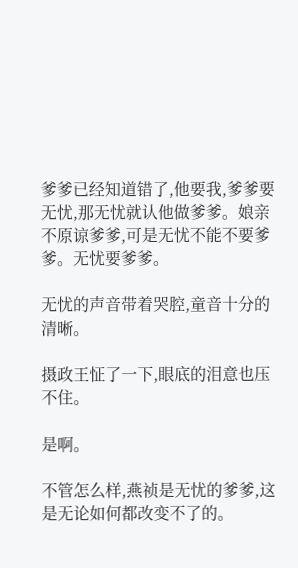爹爹已经知道错了,他要我,爹爹要无忧,那无忧就认他做爹爹。娘亲不原谅爹爹,可是无忧不能不要爹爹。无忧要爹爹。

无忧的声音带着哭腔,童音十分的清晰。

摄政王怔了一下,眼底的泪意也压不住。

是啊。

不管怎么样,燕祯是无忧的爹爹,这是无论如何都改变不了的。